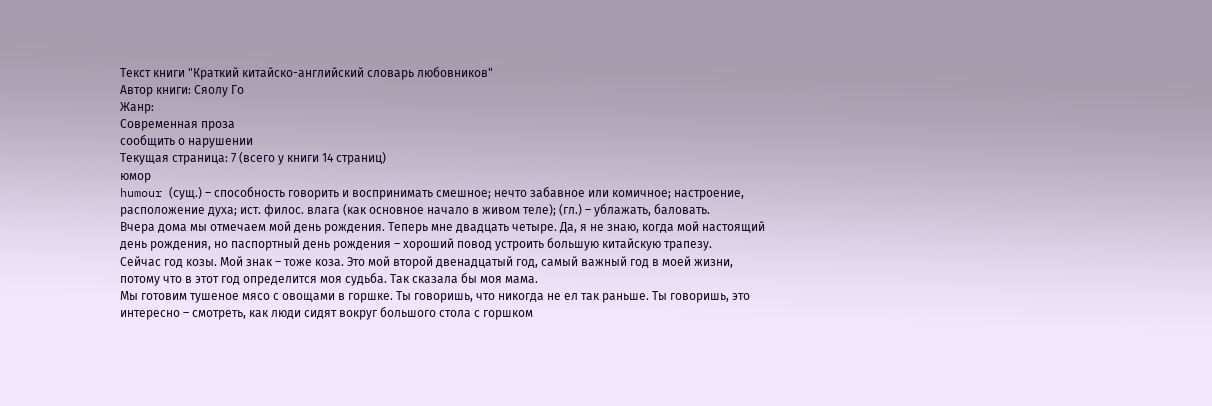Текст книги "Краткий китайско-английский словарь любовников"
Автор книги: Сяолу Го
Жанр:
Современная проза
сообщить о нарушении
Текущая страница: 7 (всего у книги 14 страниц)
юмор
humour (сущ.) – способность говорить и воспринимать смешное; нечто забавное или комичное; настроение, расположение духа; ист. филос. влага (как основное начало в живом теле); (гл.) – ублажать, баловать.
Вчера дома мы отмечаем мой день рождения. Теперь мне двадцать четыре. Да, я не знаю, когда мой настоящий день рождения, но паспортный день рождения – хороший повод устроить большую китайскую трапезу.
Сейчас год козы. Мой знак – тоже коза. Это мой второй двенадцатый год, самый важный год в моей жизни, потому что в этот год определится моя судьба. Так сказала бы моя мама.
Мы готовим тушеное мясо с овощами в горшке. Ты говоришь, что никогда не ел так раньше. Ты говоришь, это интересно – смотреть, как люди сидят вокруг большого стола с горшком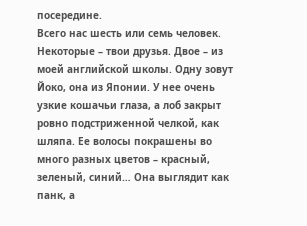посередине.
Всего нас шесть или семь человек. Некоторые – твои друзья. Двое – из моей английской школы. Одну зовут Йоко, она из Японии. У нее очень узкие кошачьи глаза, а лоб закрыт ровно подстриженной челкой, как шляпа. Ее волосы покрашены во много разных цветов – красный, зеленый, синий… Она выглядит как панк, а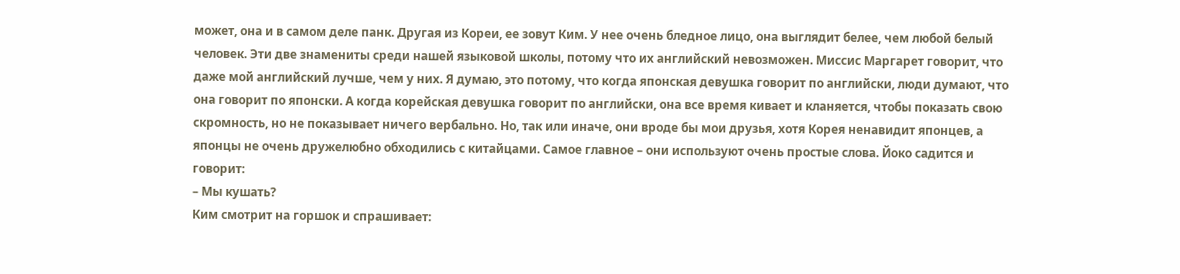может, она и в самом деле панк. Другая из Кореи, ее зовут Ким. У нее очень бледное лицо, она выглядит белее, чем любой белый человек. Эти две знамениты среди нашей языковой школы, потому что их английский невозможен. Миссис Маргарет говорит, что даже мой английский лучше, чем у них. Я думаю, это потому, что когда японская девушка говорит по английски, люди думают, что она говорит по японски. А когда корейская девушка говорит по английски, она все время кивает и кланяется, чтобы показать свою скромность, но не показывает ничего вербально. Но, так или иначе, они вроде бы мои друзья, хотя Корея ненавидит японцев, а японцы не очень дружелюбно обходились с китайцами. Самое главное – они используют очень простые слова. Йоко садится и говорит:
– Мы кушать?
Ким смотрит на горшок и спрашивает: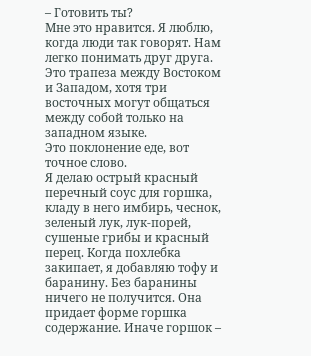– Готовить ты?
Мне это нравится. Я люблю, когда люди так говорят. Нам легко понимать друг друга.
Это трапеза между Востоком и Западом, хотя три восточных могут общаться между собой только на западном языке.
Это поклонение еде, вот точное слово.
Я делаю острый красный перечный соус для горшка, кладу в него имбирь, чеснок, зеленый лук, лук-порей, сушеные грибы и красный перец. Когда похлебка закипает, я добавляю тофу и баранину. Без баранины ничего не получится. Она придает форме горшка содержание. Иначе горшок –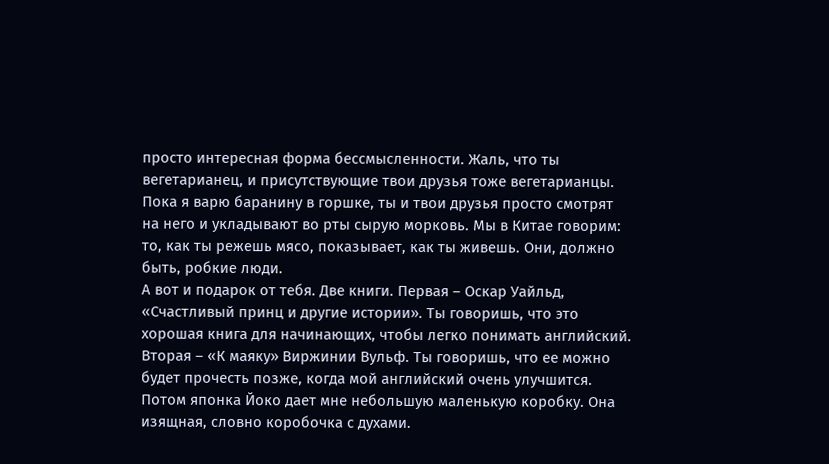просто интересная форма бессмысленности. Жаль, что ты вегетарианец, и присутствующие твои друзья тоже вегетарианцы.
Пока я варю баранину в горшке, ты и твои друзья просто смотрят на него и укладывают во рты сырую морковь. Мы в Китае говорим: то, как ты режешь мясо, показывает, как ты живешь. Они, должно быть, робкие люди.
А вот и подарок от тебя. Две книги. Первая – Оскар Уайльд, «Счастливый принц и другие истории». Ты говоришь, что это хорошая книга для начинающих, чтобы легко понимать английский. Вторая – «К маяку» Виржинии Вульф. Ты говоришь, что ее можно будет прочесть позже, когда мой английский очень улучшится.
Потом японка Йоко дает мне небольшую маленькую коробку. Она изящная, словно коробочка с духами.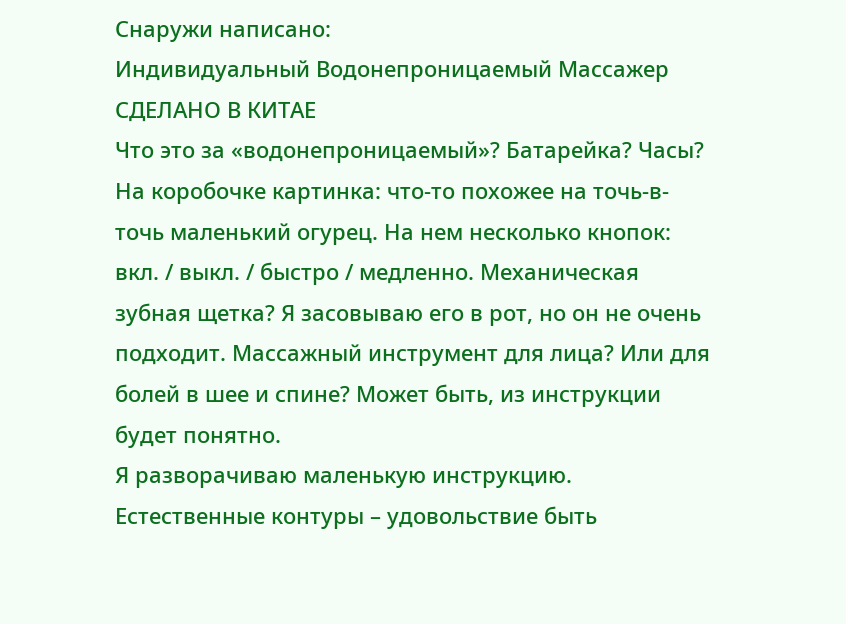Снаружи написано:
Индивидуальный Водонепроницаемый Массажер
СДЕЛАНО В КИТАЕ
Что это за «водонепроницаемый»? Батарейка? Часы? На коробочке картинка: что-то похожее на точь-в-точь маленький огурец. На нем несколько кнопок: вкл. / выкл. / быстро / медленно. Механическая зубная щетка? Я засовываю его в рот, но он не очень подходит. Массажный инструмент для лица? Или для болей в шее и спине? Может быть, из инструкции будет понятно.
Я разворачиваю маленькую инструкцию.
Естественные контуры – удовольствие быть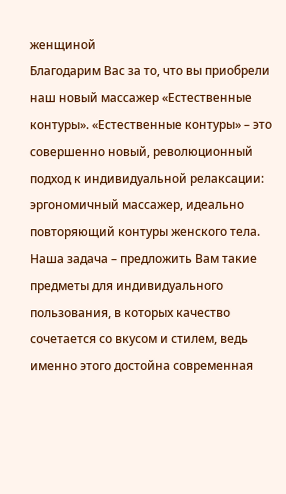женщиной
Благодарим Вас за то, что вы приобрели наш новый массажер «Естественные контуры». «Естественные контуры» – это совершенно новый, революционный подход к индивидуальной релаксации: эргономичный массажер, идеально повторяющий контуры женского тела. Наша задача – предложить Вам такие предметы для индивидуального пользования, в которых качество сочетается со вкусом и стилем, ведь именно этого достойна современная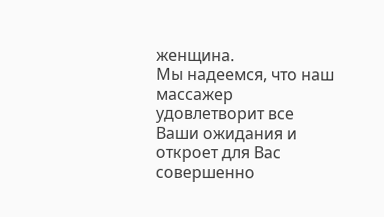женщина.
Мы надеемся, что наш массажер удовлетворит все Ваши ожидания и откроет для Вас совершенно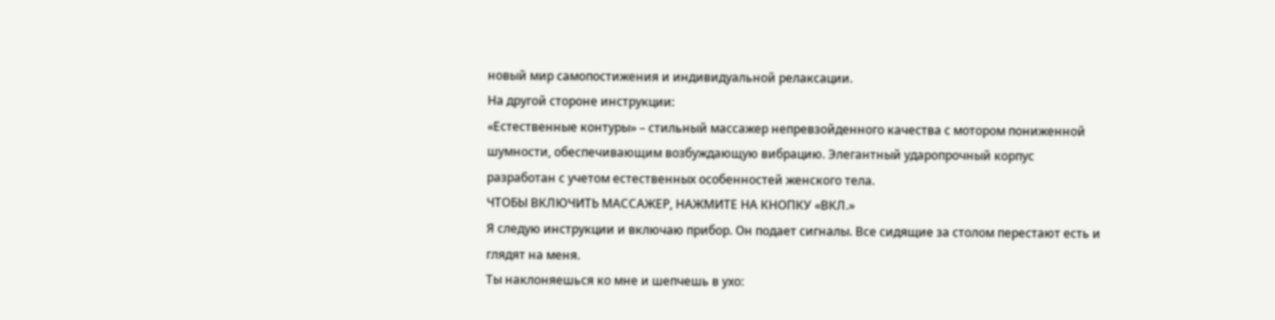новый мир самопостижения и индивидуальной релаксации.
На другой стороне инструкции:
«Естественные контуры» – стильный массажер непревзойденного качества с мотором пониженной шумности, обеспечивающим возбуждающую вибрацию. Элегантный ударопрочный корпус разработан с учетом естественных особенностей женского тела.
ЧТОБЫ ВКЛЮЧИТЬ МАССАЖЕР, НАЖМИТЕ НА КНОПКУ «ВКЛ.»
Я следую инструкции и включаю прибор. Он подает сигналы. Все сидящие за столом перестают есть и глядят на меня.
Ты наклоняешься ко мне и шепчешь в ухо: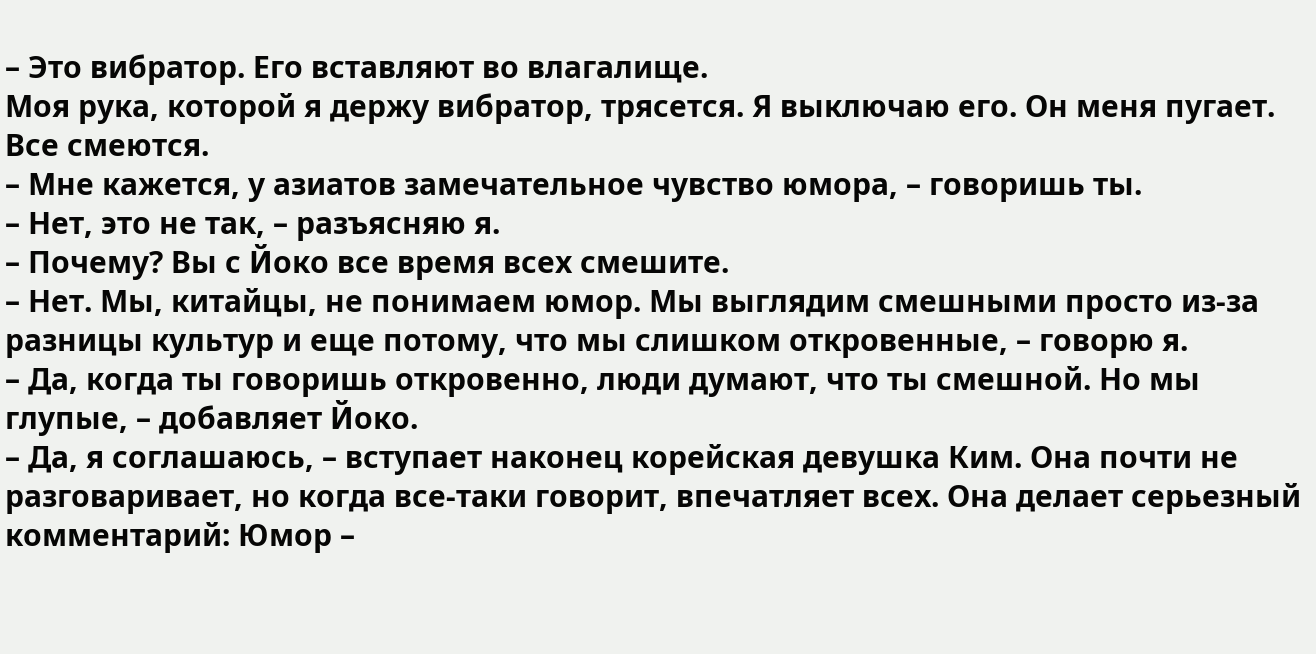– Это вибратор. Его вставляют во влагалище.
Моя рука, которой я держу вибратор, трясется. Я выключаю его. Он меня пугает.
Все смеются.
– Мне кажется, у азиатов замечательное чувство юмора, – говоришь ты.
– Нет, это не так, – разъясняю я.
– Почему? Вы с Йоко все время всех смешите.
– Нет. Мы, китайцы, не понимаем юмор. Мы выглядим смешными просто из-за разницы культур и еще потому, что мы слишком откровенные, – говорю я.
– Да, когда ты говоришь откровенно, люди думают, что ты смешной. Но мы глупые, – добавляет Йоко.
– Да, я соглашаюсь, – вступает наконец корейская девушка Ким. Она почти не разговаривает, но когда все-таки говорит, впечатляет всех. Она делает серьезный комментарий: Юмор –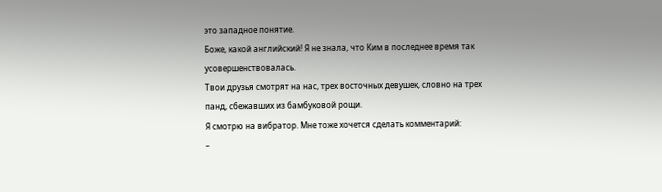это западное понятие.
Боже, какой английский! Я не знала, что Ким в последнее время так усовершенствовалась.
Твои друзья смотрят на нас, трех восточных девушек, словно на трех панд, сбежавших из бамбуковой рощи.
Я смотрю на вибратор. Мне тоже хочется сделать комментарий:
–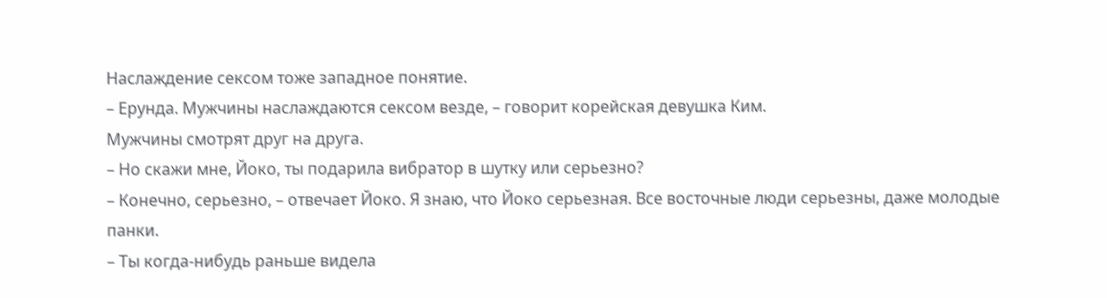Наслаждение сексом тоже западное понятие.
– Ерунда. Мужчины наслаждаются сексом везде, – говорит корейская девушка Ким.
Мужчины смотрят друг на друга.
– Но скажи мне, Йоко, ты подарила вибратор в шутку или серьезно?
– Конечно, серьезно, – отвечает Йоко. Я знаю, что Йоко серьезная. Все восточные люди серьезны, даже молодые панки.
– Ты когда-нибудь раньше видела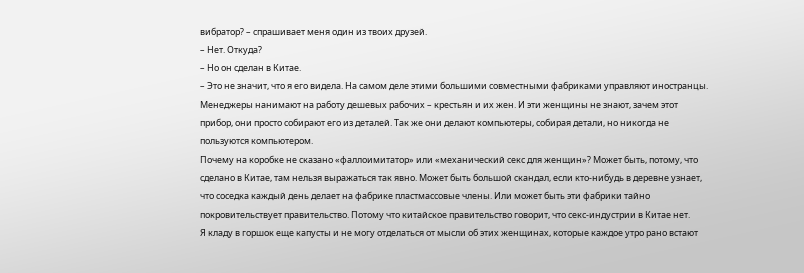вибратор? – спрашивает меня один из твоих друзей.
– Нет. Откуда?
– Но он сделан в Китае.
– Это не значит, что я его видела. На самом деле этими большими совместными фабриками управляют иностранцы. Менеджеры нанимают на работу дешевых рабочих – крестьян и их жен. И эти женщины не знают, зачем этот прибор, они просто собирают его из деталей. Так же они делают компьютеры, собирая детали, но никогда не пользуются компьютером.
Почему на коробке не сказано «фаллоимитатор» или «механический секс для женщин»? Может быть, потому, что сделано в Китае, там нельзя выражаться так явно. Может быть большой скандал, если кто-нибудь в деревне узнает, что соседка каждый день делает на фабрике пластмассовые члены. Или может быть эти фабрики тайно покровительствует правительство. Потому что китайское правительство говорит, что секс-индустрии в Китае нет.
Я кладу в горшок еще капусты и не могу отделаться от мысли об этих женщинах, которые каждое утро рано встают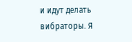и идут делать вибраторы. Я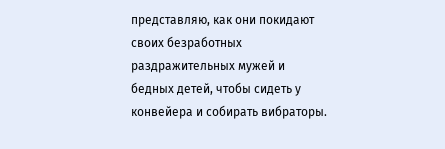представляю, как они покидают своих безработных раздражительных мужей и бедных детей, чтобы сидеть у конвейера и собирать вибраторы.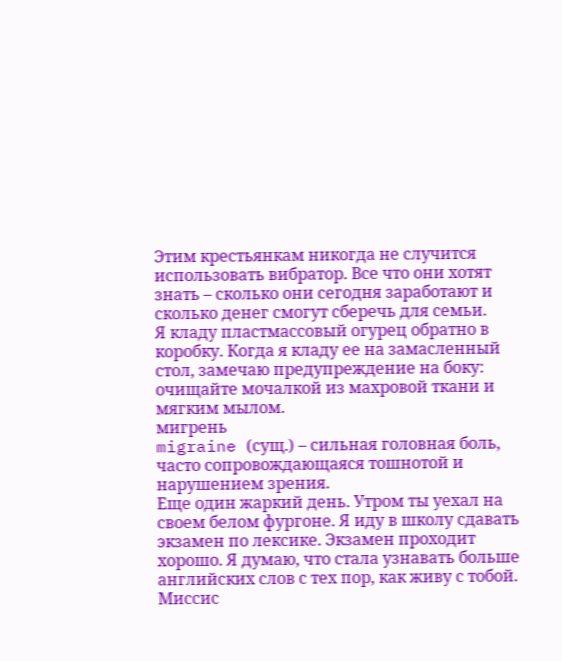Этим крестьянкам никогда не случится использовать вибратор. Все что они хотят знать – сколько они сегодня заработают и сколько денег смогут сберечь для семьи.
Я кладу пластмассовый огурец обратно в коробку. Когда я кладу ее на замасленный стол, замечаю предупреждение на боку: очищайте мочалкой из махровой ткани и мягким мылом.
мигрень
migraine (сущ.) – сильная головная боль, часто сопровождающаяся тошнотой и нарушением зрения.
Еще один жаркий день. Утром ты уехал на своем белом фургоне. Я иду в школу сдавать экзамен по лексике. Экзамен проходит хорошо. Я думаю, что стала узнавать больше английских слов с тех пор, как живу с тобой. Миссис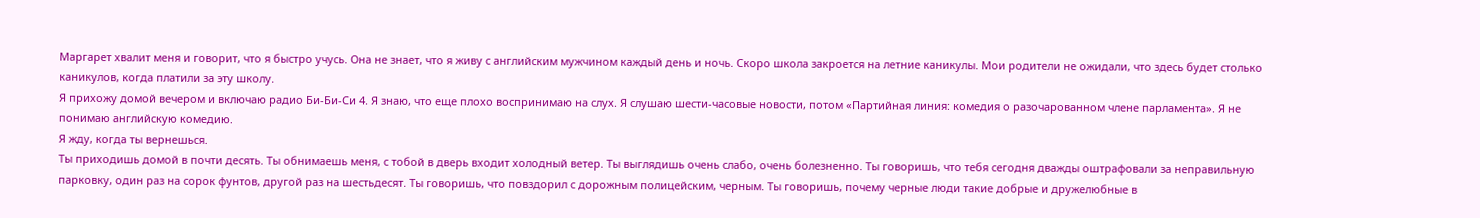Маргарет хвалит меня и говорит, что я быстро учусь. Она не знает, что я живу с английским мужчином каждый день и ночь. Скоро школа закроется на летние каникулы. Мои родители не ожидали, что здесь будет столько каникулов, когда платили за эту школу.
Я прихожу домой вечером и включаю радио Би-Би-Си 4. Я знаю, что еще плохо воспринимаю на слух. Я слушаю шести-часовые новости, потом «Партийная линия: комедия о разочарованном члене парламента». Я не понимаю английскую комедию.
Я жду, когда ты вернешься.
Ты приходишь домой в почти десять. Ты обнимаешь меня, с тобой в дверь входит холодный ветер. Ты выглядишь очень слабо, очень болезненно. Ты говоришь, что тебя сегодня дважды оштрафовали за неправильную парковку, один раз на сорок фунтов, другой раз на шестьдесят. Ты говоришь, что повздорил с дорожным полицейским, черным. Ты говоришь, почему черные люди такие добрые и дружелюбные в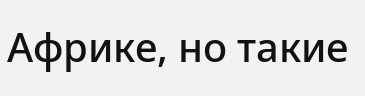Африке, но такие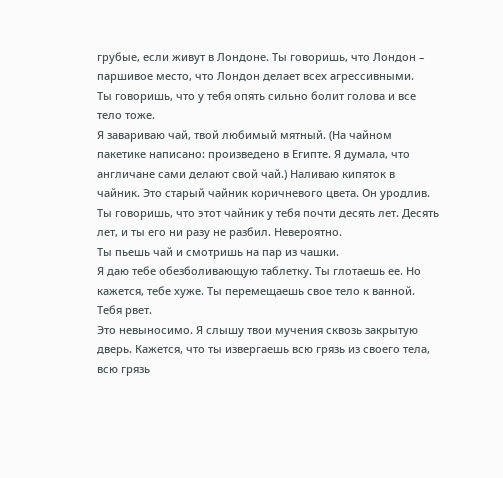грубые, если живут в Лондоне. Ты говоришь, что Лондон – паршивое место, что Лондон делает всех агрессивными.
Ты говоришь, что у тебя опять сильно болит голова и все тело тоже.
Я завариваю чай, твой любимый мятный. (На чайном пакетике написано: произведено в Египте. Я думала, что англичане сами делают свой чай.) Наливаю кипяток в чайник. Это старый чайник коричневого цвета. Он уродлив. Ты говоришь, что этот чайник у тебя почти десять лет. Десять лет, и ты его ни разу не разбил. Невероятно.
Ты пьешь чай и смотришь на пар из чашки.
Я даю тебе обезболивающую таблетку. Ты глотаешь ее. Но кажется, тебе хуже. Ты перемещаешь свое тело к ванной. Тебя рвет.
Это невыносимо. Я слышу твои мучения сквозь закрытую дверь. Кажется, что ты извергаешь всю грязь из своего тела, всю грязь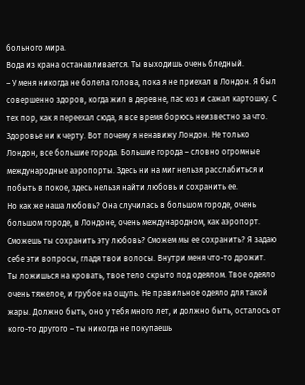больного мира.
Вода из крана останавливается. Ты выходишь очень бледный.
– У меня никогда не болела голова, пока я не приехал в Лондон. Я был совершенно здоров, когда жил в деревне, пас коз и сажал картошку. С тех пор, как я переехал сюда, я все время борюсь неизвестно за что. Здоровье ни к черту. Вот почему я ненавижу Лондон. Не только Лондон, все большие города. Большие города – словно огромные международные аэропорты. Здесь ни на миг нельзя расслабиться и побыть в покое, здесь нельзя найти любовь и сохранить ее.
Но как же наша любовь? Она случилась в большом городе, очень большом городе, в Лондоне, очень международном, как аэропорт. Сможешь ты сохранить эту любовь? Сможем мы ее сохранить? Я задаю себе эти вопросы, гладя твои волосы. Внутри меня что-то дрожит.
Ты ложишься на кровать, твое тело скрыто под одеялом. Твое одеяло очень тяжелое, и грубое на ощупь. Не правильное одеяло для такой жары. Должно быть, оно у тебя много лет, и должно быть, осталось от кого-то другого – ты никогда не покупаешь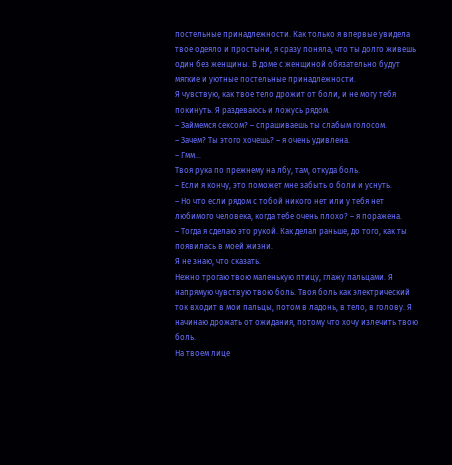постельные принадлежности. Как только я впервые увидела твое одеяло и простыни, я сразу поняла, что ты долго живешь один без женщины. В доме с женщиной обязательно будут мягкие и уютные постельные принадлежности.
Я чувствую, как твое тело дрожит от боли, и не могу тебя покинуть. Я раздеваюсь и ложусь рядом.
– Займемся сексом? – спрашиваешь ты слабым голосом.
– Зачем? Ты этого хочешь? – я очень удивлена.
– Гмм…
Твоя рука по прежнему на лбу, там, откуда боль.
– Если я кончу, это поможет мне забыть о боли и уснуть.
– Но что если рядом с тобой никого нет или у тебя нет любимого человека, когда тебе очень плохо? – я поражена.
– Тогда я сделаю это рукой. Как делал раньше, до того, как ты появилась в моей жизни.
Я не знаю, что сказать.
Нежно трогаю твою маленькую птицу, глажу пальцами. Я напрямую чувствую твою боль. Твоя боль как электрический ток входит в мои пальцы, потом в ладонь, в тело, в голову. Я начинаю дрожать от ожидания, потому что хочу излечить твою боль.
На твоем лице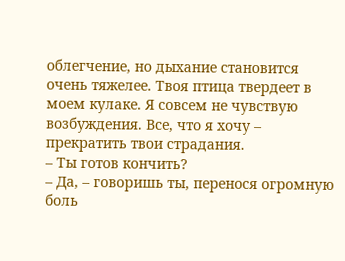облегчение, но дыхание становится очень тяжелее. Твоя птица твердеет в моем кулаке. Я совсем не чувствую возбуждения. Все, что я хочу – прекратить твои страдания.
– Ты готов кончить?
– Да, – говоришь ты, перенося огромную боль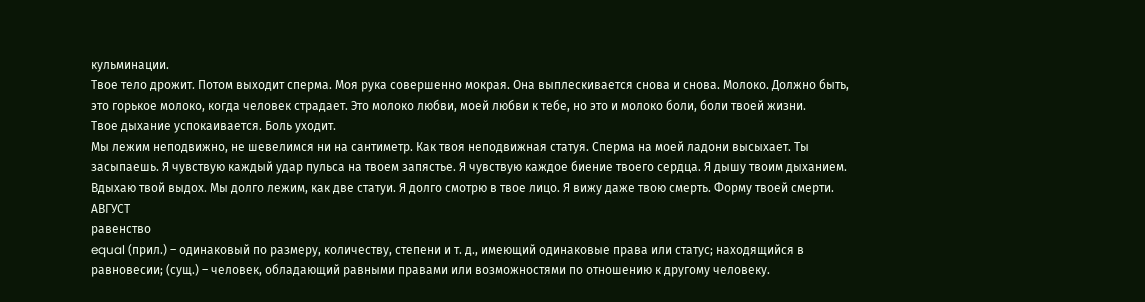кульминации.
Твое тело дрожит. Потом выходит сперма. Моя рука совершенно мокрая. Она выплескивается снова и снова. Молоко. Должно быть, это горькое молоко, когда человек страдает. Это молоко любви, моей любви к тебе, но это и молоко боли, боли твоей жизни.
Твое дыхание успокаивается. Боль уходит.
Мы лежим неподвижно, не шевелимся ни на сантиметр. Как твоя неподвижная статуя. Сперма на моей ладони высыхает. Ты засыпаешь. Я чувствую каждый удар пульса на твоем запястье. Я чувствую каждое биение твоего сердца. Я дышу твоим дыханием. Вдыхаю твой выдох. Мы долго лежим, как две статуи. Я долго смотрю в твое лицо. Я вижу даже твою смерть. Форму твоей смерти.
АВГУСТ
равенство
equal (прил.) – одинаковый по размеру, количеству, степени и т. д., имеющий одинаковые права или статус; находящийся в равновесии; (сущ.) – человек, обладающий равными правами или возможностями по отношению к другому человеку.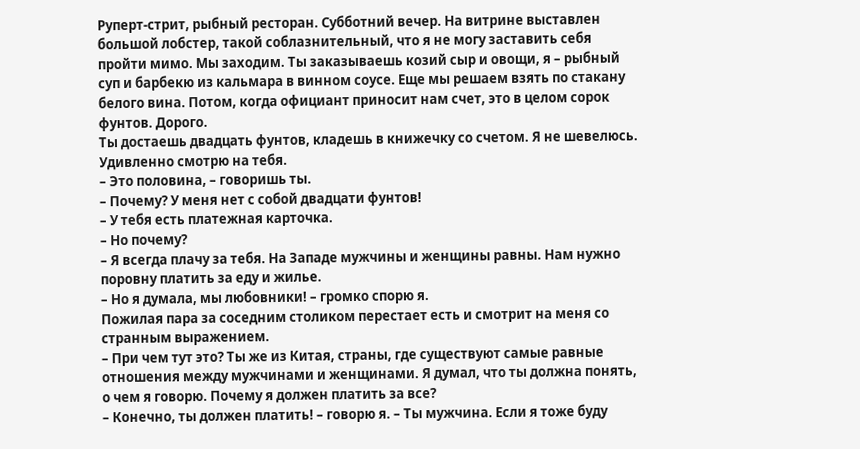Руперт-стрит, рыбный ресторан. Субботний вечер. На витрине выставлен большой лобстер, такой соблазнительный, что я не могу заставить себя пройти мимо. Мы заходим. Ты заказываешь козий сыр и овощи, я – рыбный суп и барбекю из кальмара в винном соусе. Еще мы решаем взять по стакану белого вина. Потом, когда официант приносит нам счет, это в целом сорок фунтов. Дорого.
Ты достаешь двадцать фунтов, кладешь в книжечку со счетом. Я не шевелюсь. Удивленно смотрю на тебя.
– Это половина, – говоришь ты.
– Почему? У меня нет с собой двадцати фунтов!
– У тебя есть платежная карточка.
– Но почему?
– Я всегда плачу за тебя. На Западе мужчины и женщины равны. Нам нужно поровну платить за еду и жилье.
– Но я думала, мы любовники! – громко спорю я.
Пожилая пара за соседним столиком перестает есть и смотрит на меня со странным выражением.
– При чем тут это? Ты же из Китая, страны, где существуют самые равные отношения между мужчинами и женщинами. Я думал, что ты должна понять, о чем я говорю. Почему я должен платить за все?
– Конечно, ты должен платить! – говорю я. – Ты мужчина. Если я тоже буду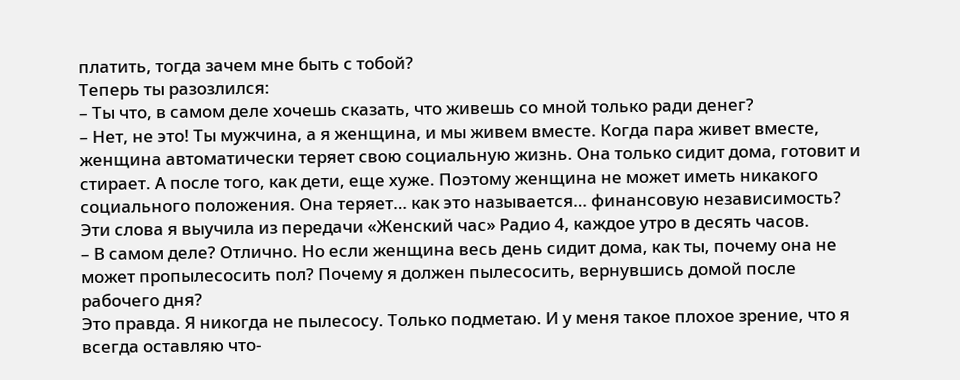платить, тогда зачем мне быть с тобой?
Теперь ты разозлился:
– Ты что, в самом деле хочешь сказать, что живешь со мной только ради денег?
– Нет, не это! Ты мужчина, а я женщина, и мы живем вместе. Когда пара живет вместе, женщина автоматически теряет свою социальную жизнь. Она только сидит дома, готовит и стирает. А после того, как дети, еще хуже. Поэтому женщина не может иметь никакого социального положения. Она теряет… как это называется… финансовую независимость?
Эти слова я выучила из передачи «Женский час» Радио 4, каждое утро в десять часов.
– В самом деле? Отлично. Но если женщина весь день сидит дома, как ты, почему она не может пропылесосить пол? Почему я должен пылесосить, вернувшись домой после рабочего дня?
Это правда. Я никогда не пылесосу. Только подметаю. И у меня такое плохое зрение, что я всегда оставляю что-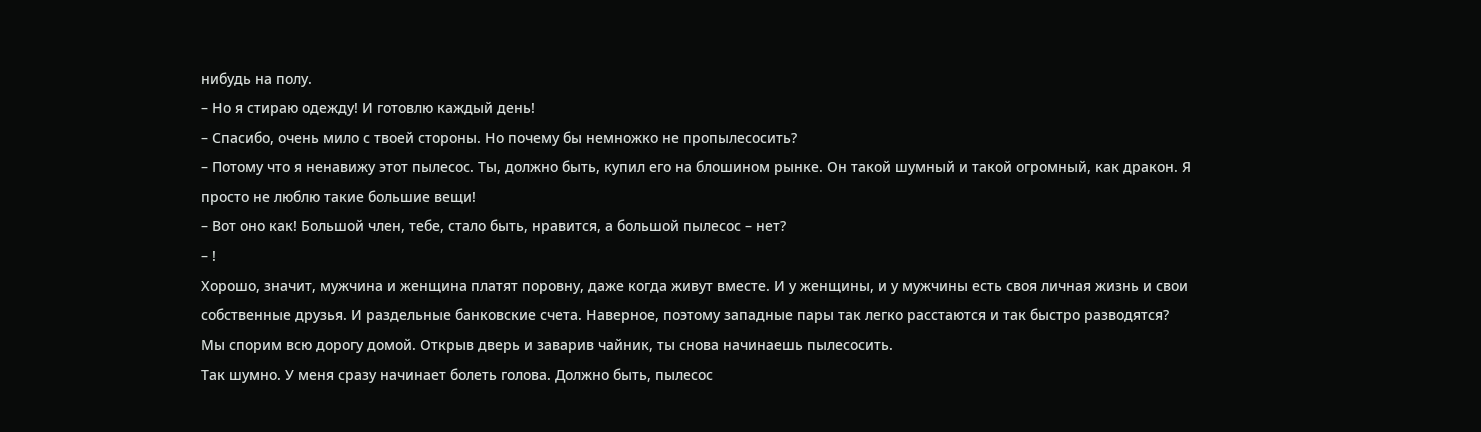нибудь на полу.
– Но я стираю одежду! И готовлю каждый день!
– Спасибо, очень мило с твоей стороны. Но почему бы немножко не пропылесосить?
– Потому что я ненавижу этот пылесос. Ты, должно быть, купил его на блошином рынке. Он такой шумный и такой огромный, как дракон. Я просто не люблю такие большие вещи!
– Вот оно как! Большой член, тебе, стало быть, нравится, а большой пылесос – нет?
– !
Хорошо, значит, мужчина и женщина платят поровну, даже когда живут вместе. И у женщины, и у мужчины есть своя личная жизнь и свои собственные друзья. И раздельные банковские счета. Наверное, поэтому западные пары так легко расстаются и так быстро разводятся?
Мы спорим всю дорогу домой. Открыв дверь и заварив чайник, ты снова начинаешь пылесосить.
Так шумно. У меня сразу начинает болеть голова. Должно быть, пылесос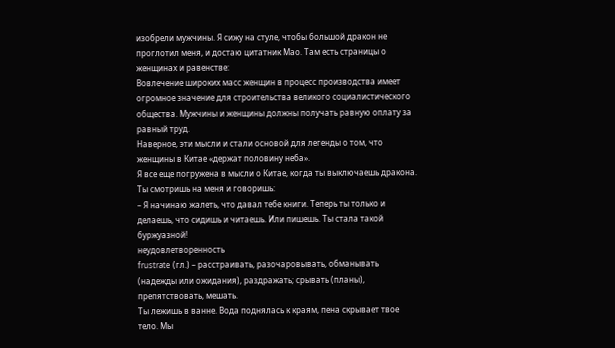изобрели мужчины. Я сижу на стуле, чтобы большой дракон не проглотил меня, и достаю цитатник Мао. Там есть страницы о женщинах и равенстве:
Вовлечение широких масс женщин в процесс производства имеет огромное значение для строительства великого социалистического общества. Мужчины и женщины должны получать равную оплату за равный труд.
Наверное, эти мысли и стали основой для легенды о том, что женщины в Китае «держат половину неба».
Я все еще погружена в мысли о Китае, когда ты выключаешь дракона. Ты смотришь на меня и говоришь:
– Я начинаю жалеть, что давал тебе книги. Теперь ты только и делаешь, что сидишь и читаешь. Или пишешь. Ты стала такой буржуазной!
неудовлетворенность
frustrate (гл.) – расстраивать, разочаровывать, обманывать (надежды или ожидания), раздражать; срывать (планы), препятствовать, мешать.
Ты лежишь в ванне. Вода поднялась к краям, пена скрывает твое тело. Мы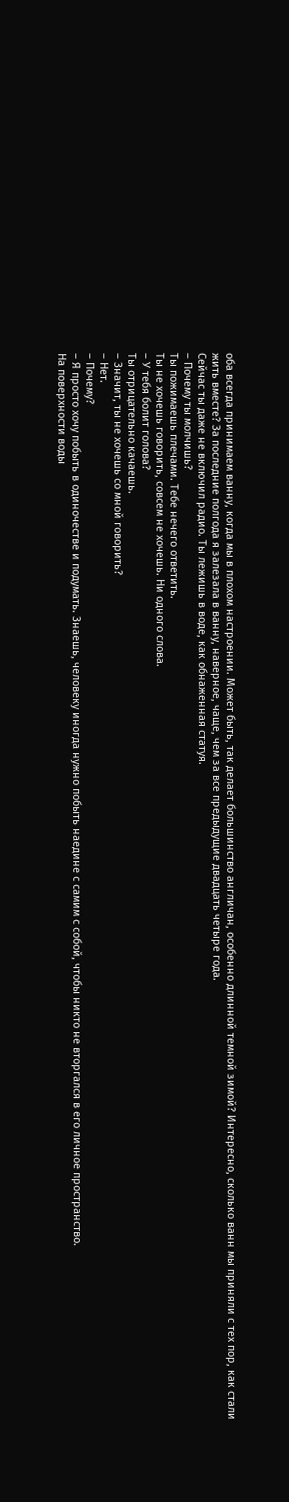оба всегда принимаем ванну, когда мы в плохом настроении. Может быть, так делает большинство англичан, особенно длинной темной зимой? Интересно, сколько ванн мы приняли с тех пор, как стали жить вместе? За последние полгода я залезала в ванну, наверное, чаще, чем за все предыдущие двадцать четыре года.
Сейчас ты даже не включил радио. Ты лежишь в воде, как обнаженная статуя.
– Почему ты молчишь?
Ты пожимаешь плечами. Тебе нечего ответить.
Ты не хочешь говорить, совсем не хочешь. Ни одного слова.
– У тебя болит голова?
Ты отрицательно качаешь.
– Значит, ты не хочешь со мной говорить?
– Нет.
– Почему?
– Я просто хочу побыть в одиночестве и подумать. Знаешь, человеку иногда нужно побыть наедине с самим с собой, чтобы никто не вторгался в его личное пространство.
На поверхности воды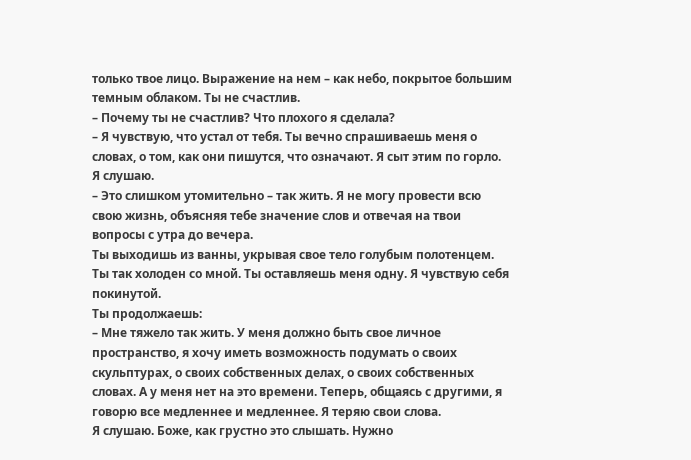только твое лицо. Выражение на нем – как небо, покрытое большим темным облаком. Ты не счастлив.
– Почему ты не счастлив? Что плохого я сделала?
– Я чувствую, что устал от тебя. Ты вечно спрашиваешь меня о словах, о том, как они пишутся, что означают. Я сыт этим по горло.
Я слушаю.
– Это слишком утомительно – так жить. Я не могу провести всю свою жизнь, объясняя тебе значение слов и отвечая на твои вопросы с утра до вечера.
Ты выходишь из ванны, укрывая свое тело голубым полотенцем. Ты так холоден со мной. Ты оставляешь меня одну. Я чувствую себя покинутой.
Ты продолжаешь:
– Мне тяжело так жить. У меня должно быть свое личное пространство, я хочу иметь возможность подумать о своих скульптурах, о своих собственных делах, о своих собственных словах. А у меня нет на это времени. Теперь, общаясь с другими, я говорю все медленнее и медленнее. Я теряю свои слова.
Я слушаю. Боже, как грустно это слышать. Нужно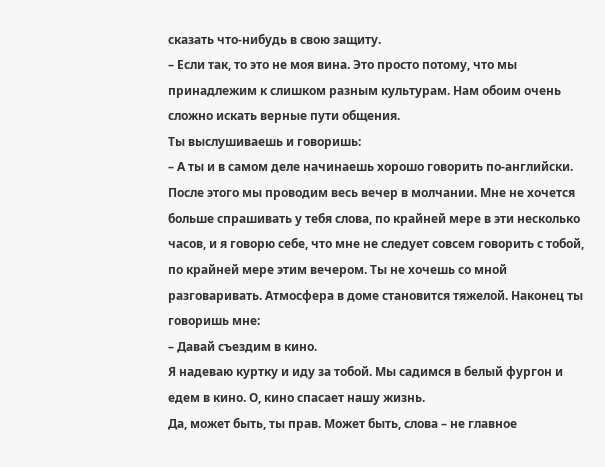сказать что-нибудь в свою защиту.
– Если так, то это не моя вина. Это просто потому, что мы принадлежим к слишком разным культурам. Нам обоим очень сложно искать верные пути общения.
Ты выслушиваешь и говоришь:
– А ты и в самом деле начинаешь хорошо говорить по-английски.
После этого мы проводим весь вечер в молчании. Мне не хочется больше спрашивать у тебя слова, по крайней мере в эти несколько часов, и я говорю себе, что мне не следует совсем говорить с тобой, по крайней мере этим вечером. Ты не хочешь со мной разговаривать. Атмосфера в доме становится тяжелой. Наконец ты говоришь мне:
– Давай съездим в кино.
Я надеваю куртку и иду за тобой. Мы садимся в белый фургон и едем в кино. О, кино спасает нашу жизнь.
Да, может быть, ты прав. Может быть, слова – не главное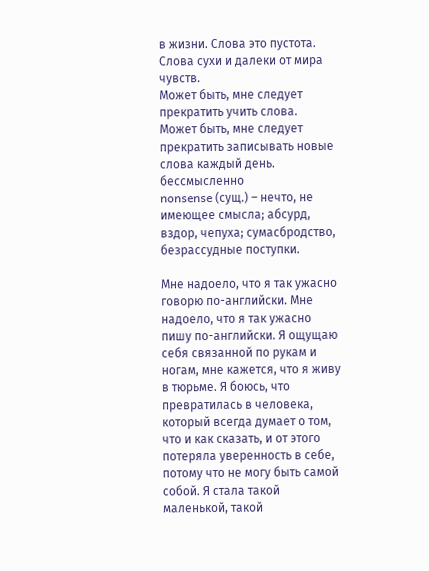в жизни. Слова это пустота. Слова сухи и далеки от мира чувств.
Может быть, мне следует прекратить учить слова.
Может быть, мне следует прекратить записывать новые слова каждый день.
бессмысленно
nonsense (сущ.) – нечто, не имеющее смысла; абсурд, вздор, чепуха; сумасбродство, безрассудные поступки.

Мне надоело, что я так ужасно говорю по-английски. Мне надоело, что я так ужасно пишу по-английски. Я ощущаю себя связанной по рукам и ногам, мне кажется, что я живу в тюрьме. Я боюсь, что превратилась в человека, который всегда думает о том, что и как сказать, и от этого потеряла уверенность в себе, потому что не могу быть самой собой. Я стала такой маленькой, такой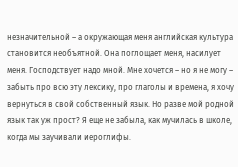незначительной – а окружающая меня английская культура становится необъятной. Она поглощает меня, насилует меня. Господствует надо мной. Мне хочется – но я не могу – забыть про всю эту лексику, про глаголы и времена, я хочу вернуться в свой собственный язык. Но разве мой родной язык так уж прост? Я еще не забыла, как мучилась в школе, когда мы заучивали иероглифы.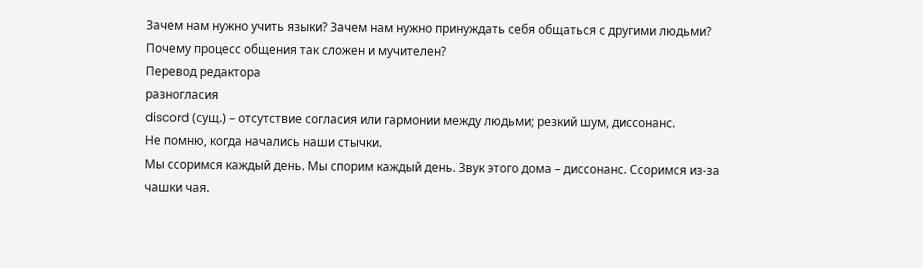Зачем нам нужно учить языки? Зачем нам нужно принуждать себя общаться с другими людьми? Почему процесс общения так сложен и мучителен?
Перевод редактора
разногласия
discord (сущ.) – отсутствие согласия или гармонии между людьми; резкий шум, диссонанс.
Не помню, когда начались наши стычки.
Мы ссоримся каждый день. Мы спорим каждый день. Звук этого дома – диссонанс. Ссоримся из-за чашки чая.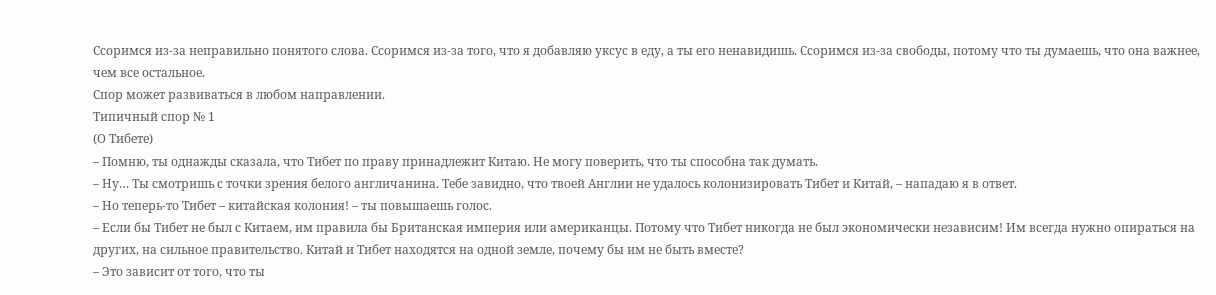Ссоримся из-за неправильно понятого слова. Ссоримся из-за того, что я добавляю уксус в еду, а ты его ненавидишь. Ссоримся из-за свободы, потому что ты думаешь, что она важнее, чем все остальное.
Спор может развиваться в любом направлении.
Типичный спор № 1
(О Тибете)
– Помню, ты однажды сказала, что Тибет по праву принадлежит Китаю. Не могу поверить, что ты способна так думать.
– Ну… Ты смотришь с точки зрения белого англичанина. Тебе завидно, что твоей Англии не удалось колонизировать Тибет и Китай, – нападаю я в ответ.
– Но теперь-то Тибет – китайская колония! – ты повышаешь голос.
– Если бы Тибет не был с Китаем, им правила бы Британская империя или американцы. Потому что Тибет никогда не был экономически независим! Им всегда нужно опираться на других, на сильное правительство. Китай и Тибет находятся на одной земле, почему бы им не быть вместе?
– Это зависит от того, что ты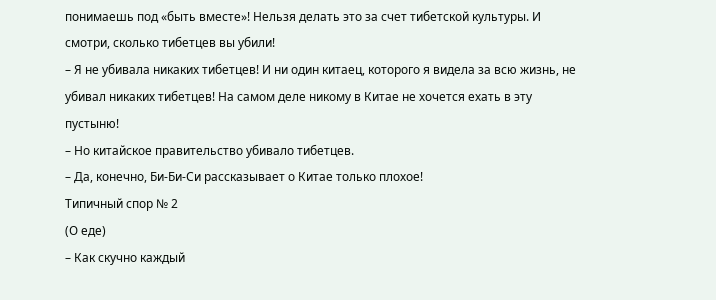понимаешь под «быть вместе»! Нельзя делать это за счет тибетской культуры. И смотри, сколько тибетцев вы убили!
– Я не убивала никаких тибетцев! И ни один китаец, которого я видела за всю жизнь, не убивал никаких тибетцев! На самом деле никому в Китае не хочется ехать в эту пустыню!
– Но китайское правительство убивало тибетцев.
– Да, конечно, Би-Би-Си рассказывает о Китае только плохое!
Типичный спор № 2
(О еде)
– Как скучно каждый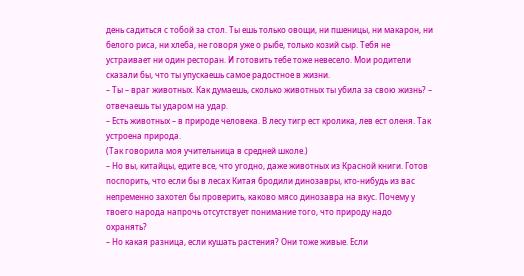день садиться с тобой за стол. Ты ешь только овощи, ни пшеницы, ни макарон, ни белого риса, ни хлеба, не говоря уже о рыбе, только козий сыр. Тебя не устраивает ни один ресторан. И готовить тебе тоже невесело. Мои родители сказали бы, что ты упускаешь самое радостное в жизни.
– Ты – враг животных. Как думаешь, сколько животных ты убила за свою жизнь? – отвечаешь ты ударом на удар.
– Есть животных – в природе человека. В лесу тигр ест кролика, лев ест оленя. Так устроена природа.
(Так говорила моя учительница в средней школе.)
– Но вы, китайцы, едите все, что угодно, даже животных из Красной книги. Готов поспорить, что если бы в лесах Китая бродили динозавры, кто-нибудь из вас непременно захотел бы проверить, каково мясо динозавра на вкус. Почему у твоего народа напрочь отсутствует понимание того, что природу надо охранять?
– Но какая разница, если кушать растения? Они тоже живые. Если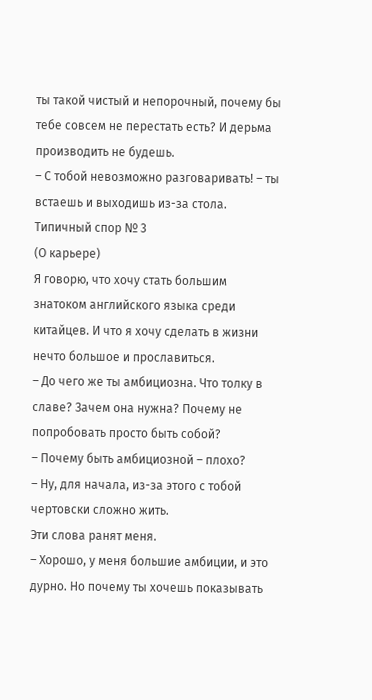ты такой чистый и непорочный, почему бы тебе совсем не перестать есть? И дерьма производить не будешь.
– С тобой невозможно разговаривать! – ты встаешь и выходишь из-за стола.
Типичный спор № 3
(О карьере)
Я говорю, что хочу стать большим знатоком английского языка среди китайцев. И что я хочу сделать в жизни нечто большое и прославиться.
– До чего же ты амбициозна. Что толку в славе? Зачем она нужна? Почему не попробовать просто быть собой?
– Почему быть амбициозной – плохо?
– Ну, для начала, из-за этого с тобой чертовски сложно жить.
Эти слова ранят меня.
– Хорошо, у меня большие амбиции, и это дурно. Но почему ты хочешь показывать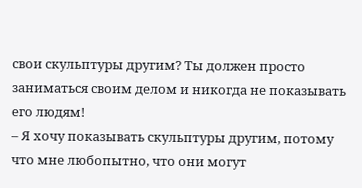свои скульптуры другим? Ты должен просто заниматься своим делом и никогда не показывать его людям!
– Я хочу показывать скульптуры другим, потому что мне любопытно, что они могут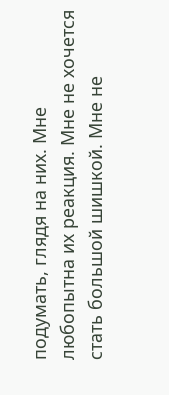подумать, глядя на них. Мне любопытна их реакция. Мне не хочется стать большой шишкой. Мне не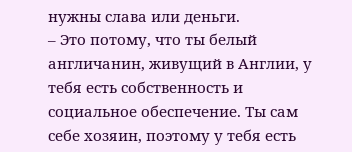нужны слава или деньги.
– Это потому, что ты белый англичанин, живущий в Англии, у тебя есть собственность и социальное обеспечение. Ты сам себе хозяин, поэтому у тебя есть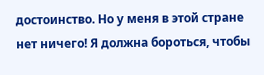достоинство. Но у меня в этой стране нет ничего! Я должна бороться, чтобы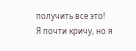получить все это!
Я почти кричу, но я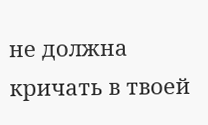не должна кричать в твоей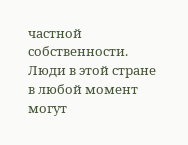частной собственности. Люди в этой стране в любой момент могут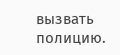вызвать полицию.